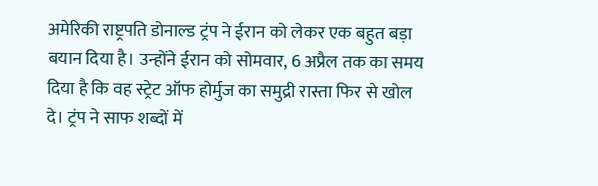अमेरिकी राष्ट्रपति डोनाल्ड ट्रंप ने ईरान को लेकर एक बहुत बड़ा बयान दिया है। उन्होंने ईरान को सोमवार, 6 अप्रैल तक का समय दिया है कि वह स्ट्रेट ऑफ होर्मुज का समुद्री रास्ता फिर से खोल दे। ट्रंप ने साफ शब्दों में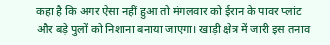कहा है कि अगर ऐसा नहीं हुआ तो मंगलवार को ईरान के पावर प्लांट और बड़े पुलों को निशाना बनाया जाएगा। खाड़ी क्षेत्र में जारी इस तनाव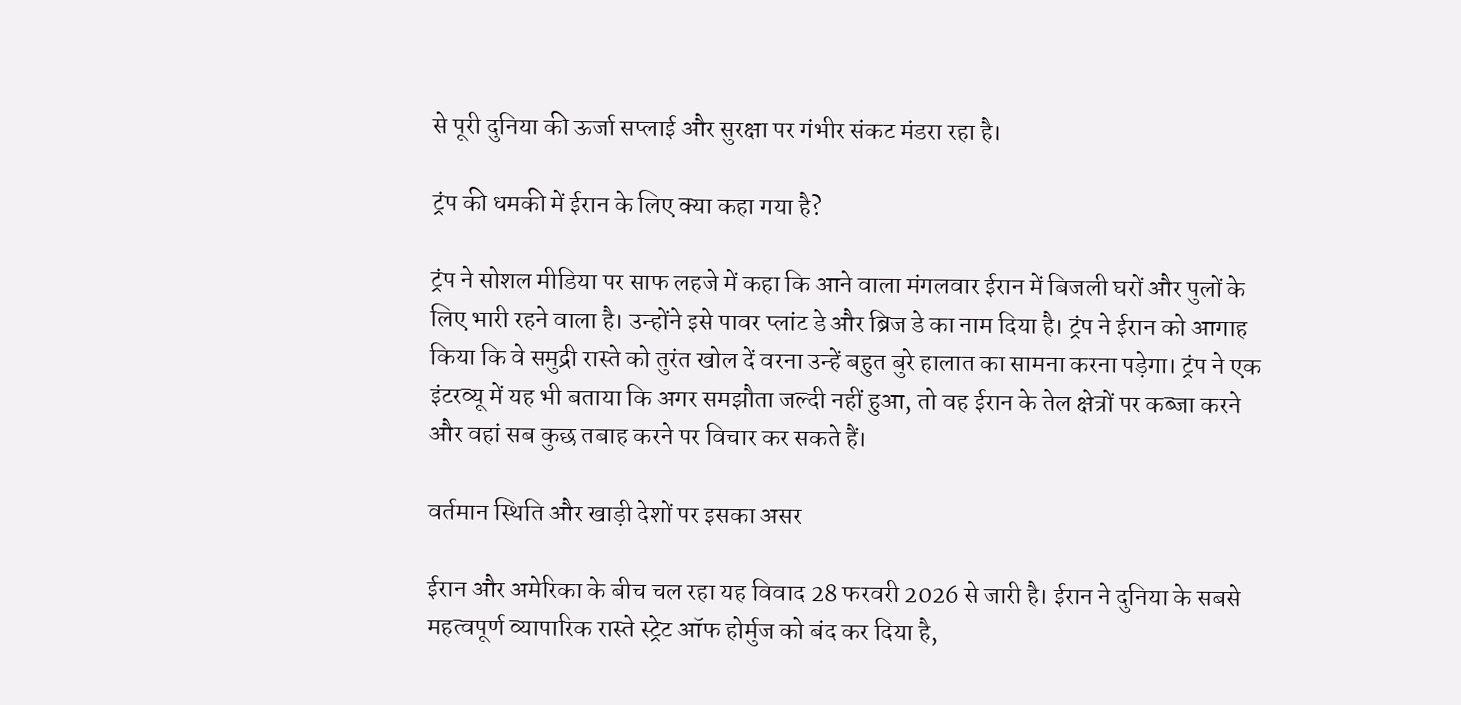से पूरी दुनिया की ऊर्जा सप्लाई और सुरक्षा पर गंभीर संकट मंडरा रहा है।

ट्रंप की धमकी में ईरान के लिए क्या कहा गया है?

ट्रंप ने सोशल मीडिया पर साफ लहजे में कहा कि आने वाला मंगलवार ईरान में बिजली घरों और पुलों के लिए भारी रहने वाला है। उन्होंने इसे पावर प्लांट डे और ब्रिज डे का नाम दिया है। ट्रंप ने ईरान को आगाह किया कि वे समुद्री रास्ते को तुरंत खोल दें वरना उन्हें बहुत बुरे हालात का सामना करना पड़ेगा। ट्रंप ने एक इंटरव्यू में यह भी बताया कि अगर समझौता जल्दी नहीं हुआ, तो वह ईरान के तेल क्षेत्रों पर कब्जा करने और वहां सब कुछ तबाह करने पर विचार कर सकते हैं।

वर्तमान स्थिति और खाड़ी देशों पर इसका असर

ईरान और अमेरिका के बीच चल रहा यह विवाद 28 फरवरी 2026 से जारी है। ईरान ने दुनिया के सबसे महत्वपूर्ण व्यापारिक रास्ते स्ट्रेट ऑफ होर्मुज को बंद कर दिया है,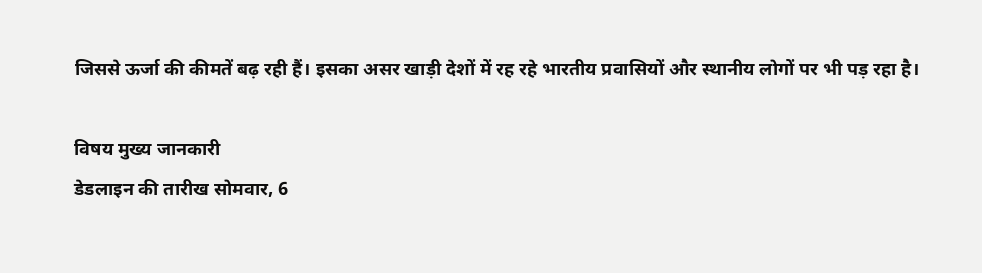जिससे ऊर्जा की कीमतें बढ़ रही हैं। इसका असर खाड़ी देशों में रह रहे भारतीय प्रवासियों और स्थानीय लोगों पर भी पड़ रहा है।

विषय मुख्य जानकारी
डेडलाइन की तारीख सोमवार, 6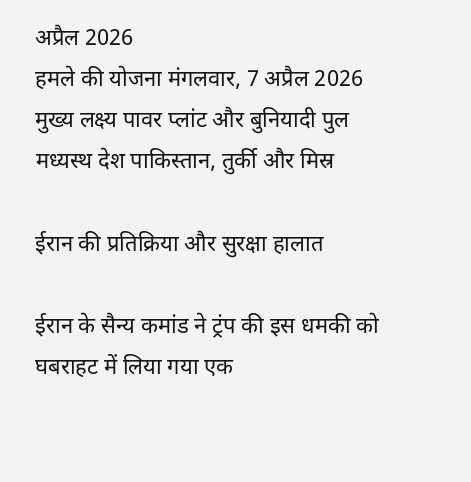अप्रैल 2026
हमले की योजना मंगलवार, 7 अप्रैल 2026
मुख्य लक्ष्य पावर प्लांट और बुनियादी पुल
मध्यस्थ देश पाकिस्तान, तुर्की और मिस्र

ईरान की प्रतिक्रिया और सुरक्षा हालात

ईरान के सैन्य कमांड ने ट्रंप की इस धमकी को घबराहट में लिया गया एक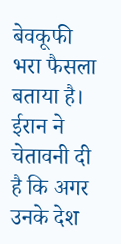बेवकूफी भरा फैसला बताया है। ईरान ने चेतावनी दी है कि अगर उनके देश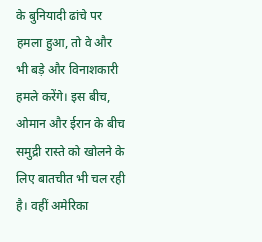के बुनियादी ढांचे पर हमला हुआ, तो वे और भी बड़े और विनाशकारी हमले करेंगे। इस बीच, ओमान और ईरान के बीच समुद्री रास्ते को खोलने के लिए बातचीत भी चल रही है। वहीं अमेरिका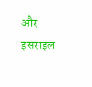और इसराइल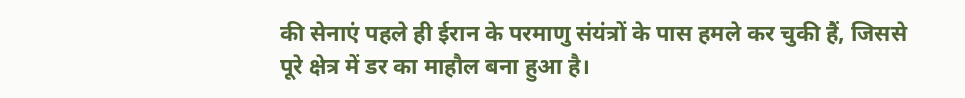की सेनाएं पहले ही ईरान के परमाणु संयंत्रों के पास हमले कर चुकी हैं, जिससे पूरे क्षेत्र में डर का माहौल बना हुआ है।